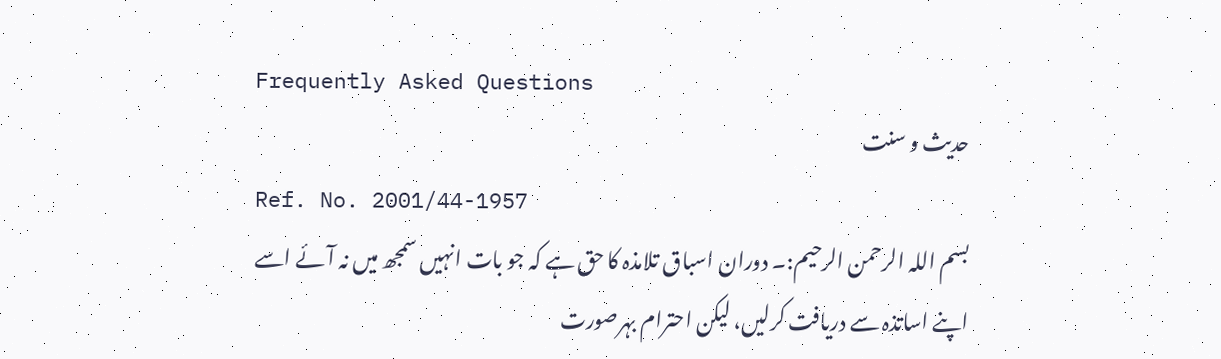Frequently Asked Questions
حدیث و سنت
Ref. No. 2001/44-1957
بسم اللہ الرحمن الرحیم:۔ دوران اسباق تلامذہ کا حق ہے کہ جو بات انہیں سمجھ میں نہ آئے اسے اپنے اساتذہ سے دریافت کرلیں، لیکن احترام بہرصورت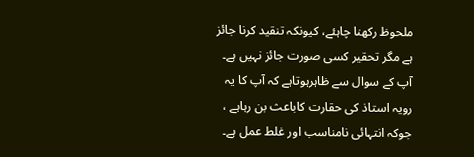ملحوظ رکھنا چاہئے، کیونکہ تنقید کرنا جائز ہے مگر تحقیر کسی صورت جائز نہیں ہے۔ آپ کے سوال سے ظاہرہوتاہے کہ آپ کا یہ رویہ استاذ کی حقارت کاباعث بن رہاہے ، جوکہ انتہائی نامناسب اور غلط عمل ہے۔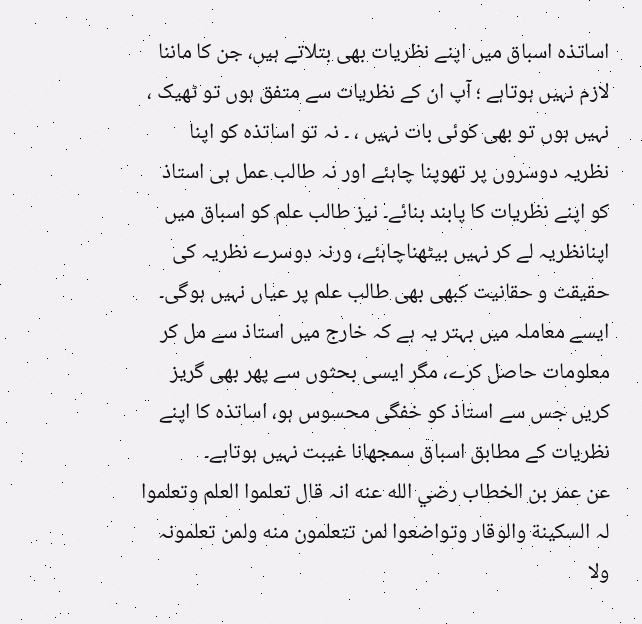اساتذہ اسباق میں اپنے نظریات بھی بتلاتے ہیں، جن کا ماننا لازم نہیں ہوتاہے ؛ آپ ان کے نظریات سے متفق ہوں تو ٹھیک ، نہیں ہوں تو بھی کوئی بات نہیں ، ۔ نہ تو اساتذہ کو اپنا نظریہ دوسروں پر تھوپنا چاہئے اور نہ طالب عمل ہی استاذ کو اپنے نظریات کا پابند بنائے۔ نیز طالب علم کو اسباق میں اپنانظریہ لے کر نہیں بیٹھناچاہئے، ورنہ دوسرے نظریہ کی حقیقت و حقانیت کبھی بھی طالب علم پر عیاں نہیں ہوگی۔ ایسے معاملہ میں بہتر یہ ہے کہ خارج میں استاذ سے مل کر معلومات حاصل کرے، مگر ایسی بحثوں سے پھر بھی گریز کریں جس سے استاذ کو خفگی محسوس ہو، اساتذہ کا اپنے نظریات کے مطابق اسباق سمجھانا غیبت نہیں ہوتاہے۔
عن عمر بن الخطاب رضي الله عنه انہ قال تعلموا العلم وتعلموا لہ السكينة والوقار وتواضعوا لمن تتعلمون منه ولمن تعلمونہ ولا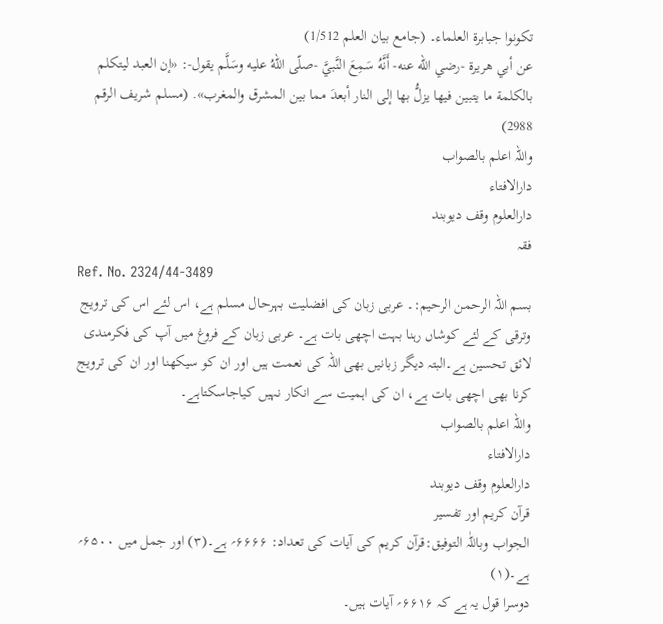تكونوا جبابرة العلماء۔ (جامع بیان العلم 1/512)
عن أبي هريرة -رضي الله عنه- أَنَّهُ سَمِعَ النَّبيَّ -صلّى اللهُ عليه وسَلَّم يقول-: «إن العبد ليتكلم بالكلمة ما يتبين فيها يزلُّ بها إلى النار أبعدَ مما بين المشرق والمغرب». (مسلم شریف الرقم 2988)
واللہ اعلم بالصواب
دارالافتاء
دارالعلوم وقف دیوبند
فقہ
Ref. No. 2324/44-3489
بسم اللہ الرحمن الرحیم:۔ عربی زبان کی افضلیت بہرحال مسلم ہے، اس لئے اس کی ترویج وترقی کے لئے کوشاں رہنا بہت اچھی بات ہے۔ عربی زبان کے فروغ میں آپ کی فکرمندی لائق تحسین ہے۔البتہ دیگر زبانیں بھی اللہ کی نعمت ہیں اور ان کو سیکھنا اور ان کی ترویج کرنا بھی اچھی بات ہے، ان کی اہمیت سے انکار نہیں کیاجاسکتاہے۔
واللہ اعلم بالصواب
دارالافتاء
دارالعلوم وقف دیوبند
قرآن کریم اور تفسیر
الجواب وباللّٰہ التوفیق:قرآن کریم کی آیات کی تعداد: ۶۶۶۶؍ ہے۔(۳) اور جمل میں ۶۵۰۰؍ ہے۔(۱)
دوسرا قول یہ ہے کہ ۶۶۱۶؍ آیات ہیں۔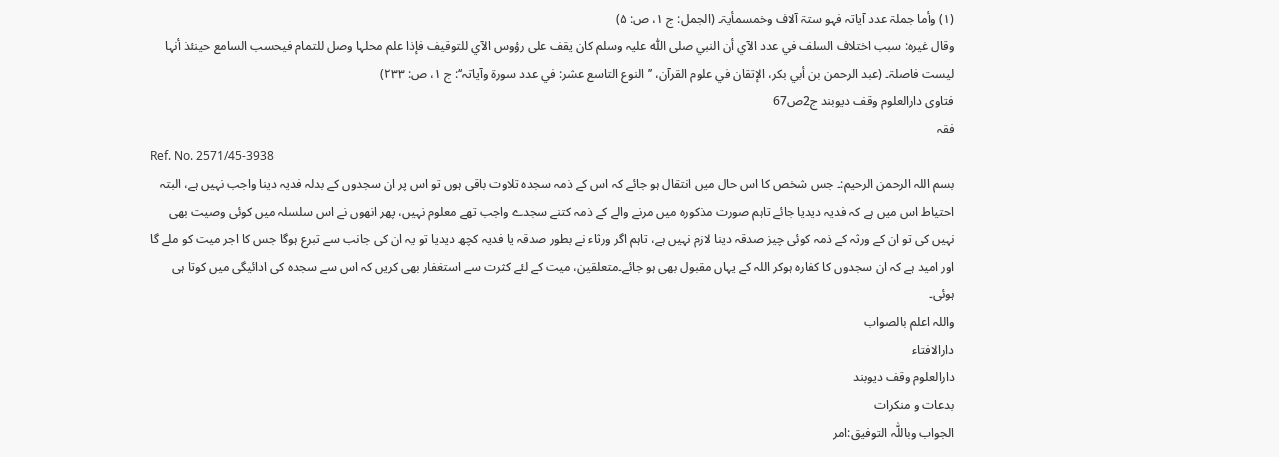(۱) وأما جملۃ عدد آیاتہ فہو ستۃ آلاف وخمسمأیۃ۔ (الجمل: ج ۱، ص: ۵)
وقال غیرہ: سبب اختلاف السلف في عدد الآي أن النبي صلی اللّٰہ علیہ وسلم کان یقف علی رؤوس الآي للتوقیف فإذا علم محلہا وصل للتمام فیحسب السامع حینئذ أنہا لیست فاصلۃ۔ (عبد الرحمن بن أبي بکر، الإتقان في علوم القرآن، ’’النوع التاسع عشر: في عدد سورۃ وآیاتہ‘‘: ج ۱، ص: ۲۳۳)
فتاوی دارالعلوم وقف دیوبند ج2ص67
فقہ
Ref. No. 2571/45-3938
بسم اللہ الرحمن الرحیم:۔ جس شخص کا اس حال میں انتقال ہو جائے کہ اس کے ذمہ سجدہ تلاوت باقی ہوں تو اس پر ان سجدوں کے بدلہ فدیہ دینا واجب نہیں ہے، البتہ احتیاط اس میں ہے کہ فدیہ دیدیا جائے تاہم صورت مذکورہ میں مرنے والے کے ذمہ کتنے سجدے واجب تھے معلوم نہیں، پھر انھوں نے اس سلسلہ میں کوئی وصیت بھی نہیں کی تو ان کے ورثہ کے ذمہ کوئی چیز صدقہ دینا لازم نہیں ہے، تاہم اگر ورثاء نے بطور صدقہ یا فدیہ کچھ دیدیا تو یہ ان کی جانب سے تبرع ہوگا جس کا اجر میت کو ملے گا اور امید ہے کہ ان سجدوں کا کفارہ ہوکر اللہ کے یہاں مقبول بھی ہو جائے۔متعلقین، میت کے لئے کثرت سے استغفار بھی کریں کہ اس سے سجدہ کی ادائیگی میں کوتا ہی ہوئی۔
واللہ اعلم بالصواب
دارالافتاء
دارالعلوم وقف دیوبند
بدعات و منکرات
الجواب وباللّٰہ التوفیق:امر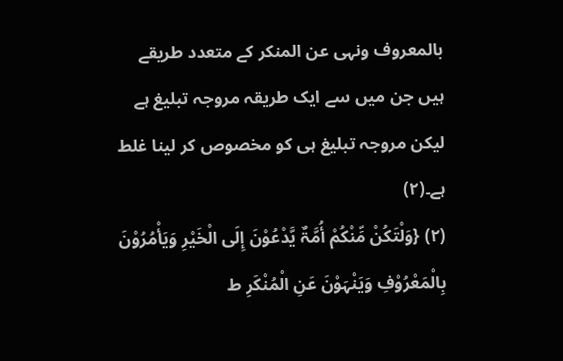بالمعروف ونہی عن المنکر کے متعدد طریقے ہیں جن میں سے ایک طریقہ مروجہ تبلیغ ہے لیکن مروجہ تبلیغ ہی کو مخصوص کر لینا غلط ہے۔(۲)
(۲) {وَلْتَکُنْ مِّنْکُمْ أُمَّۃٌ یَّدْعُوْنَ إِلَی الْخَیْرِ وَیَأْمُرُوْنَ بِالْمَعْرُوْفِ وَیَنْہَوْنَ عَنِ الْمُنْکَرِ ط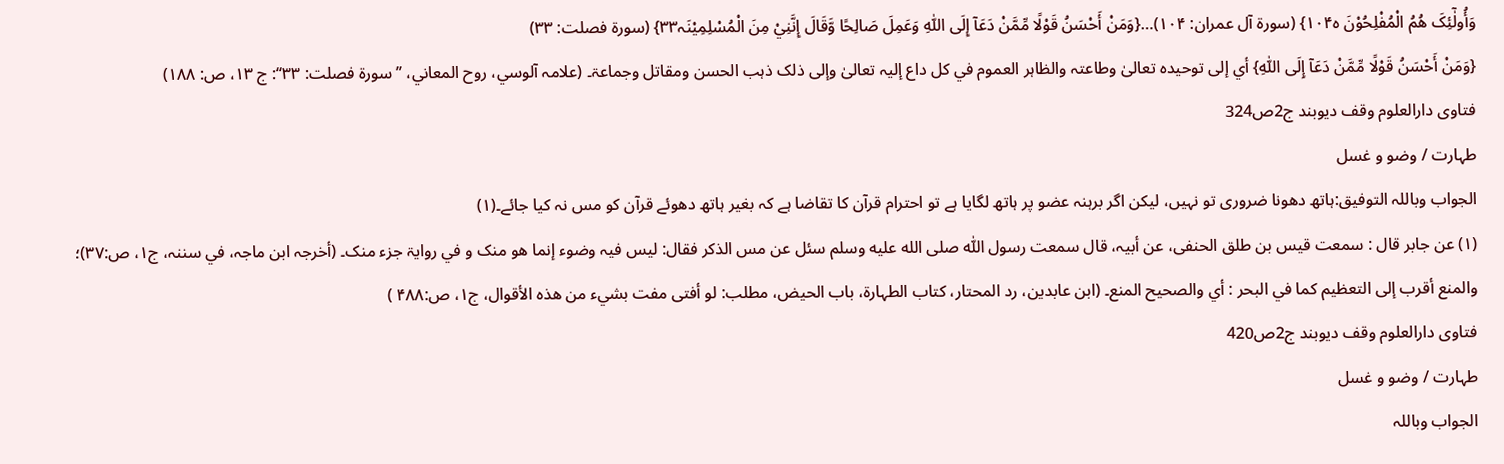وَأُولٰٓئِکَ ھُمُ الْمُفْلِحُوْنَ ہ۱۰۴} (سورۃ آل عمران: ۱۰۴)…{وَمَنْ أَحْسَنُ قَوْلًا مِّمَّنْ دَعَآ إِلَی اللّٰہِ وَعَمِلَ صَالِحًا وَّقَالَ إِنَّنِيْ مِنَ الْمُسْلِمِیْنَہ۳۳} (سورۃ فصلت: ۳۳)
{وَمَنْ أَحْسَنُ قَوْلًا مِّمَّنْ دَعَآ إِلَی اللّٰہِ} أي إلی توحیدہ تعالیٰ وطاعتہ والظاہر العموم في کل داع إلیہ تعالیٰ وإلی ذلک ذہب الحسن ومقاتل وجماعۃ۔ (علامہ آلوسي، روح المعاني، ’’سورۃ فصلت: ۳۳‘‘: ج ۱۳، ص: ۱۸۸)
فتاوی دارالعلوم وقف دیوبند ج2ص324
طہارت / وضو و غسل
الجواب وباللہ التوفیق:ہاتھ دھونا ضروری تو نہیں، لیکن اگر برہنہ عضو پر ہاتھ لگایا ہے تو احترام قرآن کا تقاضا ہے کہ بغیر ہاتھ دھوئے قرآن کو مس نہ کیا جائے۔(۱)
(۱) عن جابر قال : سمعت قیس بن طلق الحنفی، عن أبیہ، قال سمعت رسول اللّٰہ صلى الله عليه وسلم سئل عن مس الذکر فقال: لیس فیہ وضوء إنما ھو منک و في روایۃ جزء منک۔ (أخرجہ ابن ماجہ، في سننہ، ج۱، ص:۳۷)؛
والمنع أقرب إلی التعظیم کما في البحر : أي والصحیح المنع۔ (ابن عابدین، رد المحتار، کتاب الطہارۃ، باب الحیض، مطلب: لو أفتی مفت بشيء من ھذہ الأقوال، ج۱، ص:۴۸۸ )
فتاوی دارالعلوم وقف دیوبند ج2ص420
طہارت / وضو و غسل
الجواب وباللہ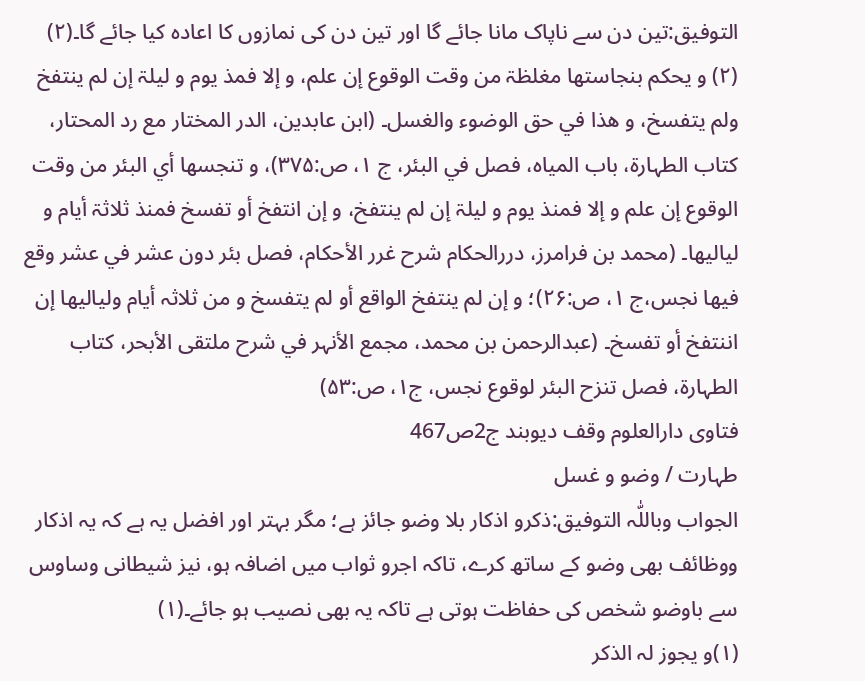التوفیق:تین دن سے ناپاک مانا جائے گا اور تین دن کی نمازوں کا اعادہ کیا جائے گا۔(۲)
(۲) و یحکم بنجاستھا مغلظۃ من وقت الوقوع إن علم، و إلا فمذ یوم و لیلۃ إن لم ینتفخ ولم یتفسخ، و ھذا في حق الوضوء والغسل۔ (ابن عابدین، الدر المختار مع رد المحتار، کتاب الطہارۃ، باب المیاہ، فصل في البئر، ج ۱، ص:۳۷۵)، و تنجسھا أي البئر من وقت الوقوع إن علم و إلا فمنذ یوم و لیلۃ إن لم ینتفخ، و إن انتفخ أو تفسخ فمنذ ثلاثۃ أیام و لیالیھا۔ (محمد بن فرامرز، دررالحکام شرح غرر الأحکام، فصل بئر دون عشر في عشر وقع فیھا نجس،ج ۱، ص:۲۶)؛ و إن لم ینتفخ الواقع أو لم یتفسخ و من ثلاثہ أیام ولیالیھا إن اننتفخ أو تفسخ۔ (عبدالرحمن بن محمد، مجمع الأنہر في شرح ملتقی الأبحر، کتاب الطہارۃ، فصل تنزح البئر لوقوع نجس، ج۱، ص:۵۳)
فتاوی دارالعلوم وقف دیوبند ج2ص467
طہارت / وضو و غسل
الجواب وباللّٰہ التوفیق:ذکرو اذکار بلا وضو جائز ہے؛ مگر بہتر اور افضل یہ ہے کہ یہ اذکار ووظائف بھی وضو کے ساتھ کرے، تاکہ اجرو ثواب میں اضافہ ہو، نیز شیطانی وساوس سے باوضو شخص کی حفاظت ہوتی ہے تاکہ یہ بھی نصیب ہو جائے۔(۱)
(۱)و یجوز لہ الذکر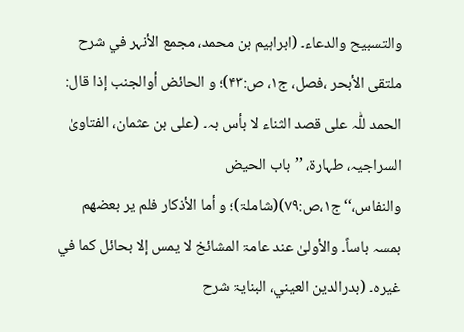والتسبیح والدعاء۔ (ابراہیم بن محمد، مجمع الأنہر في شرح ملتقی الأبحر ،فصل، ج۱، ص:۴۳)؛ و الحائض أوالجنب إذا قال: الحمد للّٰہ علی قصد الثناء لا بأس بہ۔ (علی بن عثمان، الفتاویٰ السراجیہ، طہارۃ، ’’باب الحیض والنفاس،‘‘ج۱،ص:۷۹)(شاملۃ)؛ و أما الأذکار فلم یر بعضھم بمسہ باساً۔ والأولیٰ عند عامۃ المشائخ لا یمس إلا بحائل کما في غیرہ۔ (بدرالدین العیني، البنایۃ شرح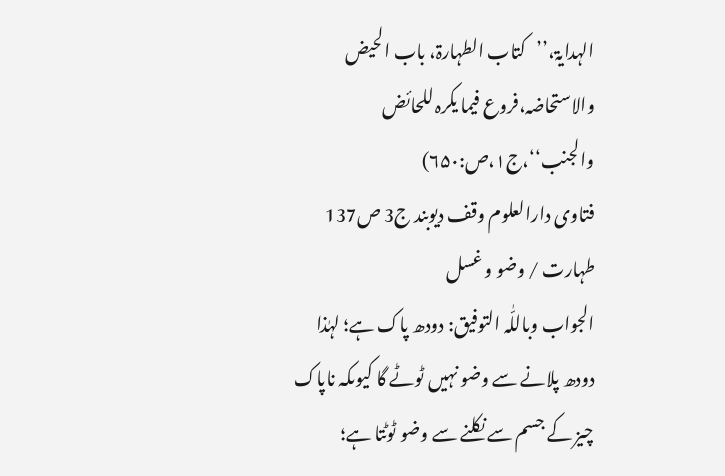الہدایۃ،’’کتاب الطہارۃ، باب الحیض والاستحاضہ،فروع فیما یکرہ للحائض والجنب‘‘،ج۱،ص:۶۵۰)
فتاوی دارالعلوم وقف دیوبند ج3 ص137
طہارت / وضو و غسل
الجواب وباللّٰہ التوفیق: دودھ پاک ہے؛ لہٰذا دودھ پلانے سے وضو نہیں ٹوٹے گا کیوںکہ ناپاک چیز کے جسم سے نکلنے سے وضو ٹوٹتا ہے؛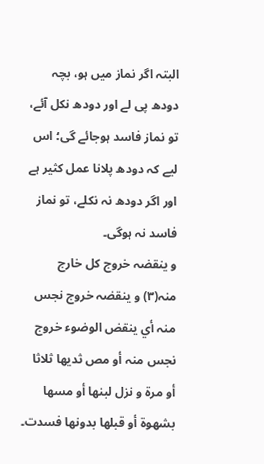البتہ اگر نماز میں ہو، بچہ دودھ پی لے اور دودھ نکل آئے، تو نماز فاسد ہوجائے گی؛ اس لیے کہ دودھ پلانا عمل کثیر ہے اور اگر دودھ نہ نکلے، تو نماز فاسد نہ ہوگی۔
و ینقضہ خروج کل خارج منہ(۳) و ینقضہ خروج نجس منہ أي ینقض الوضوء خروج نجس منہ أو مص ثدیھا ثلاثا أو مرۃ و نزل لبنھا أو مسھا بشھوۃ أو قبلھا بدونھا فسدت۔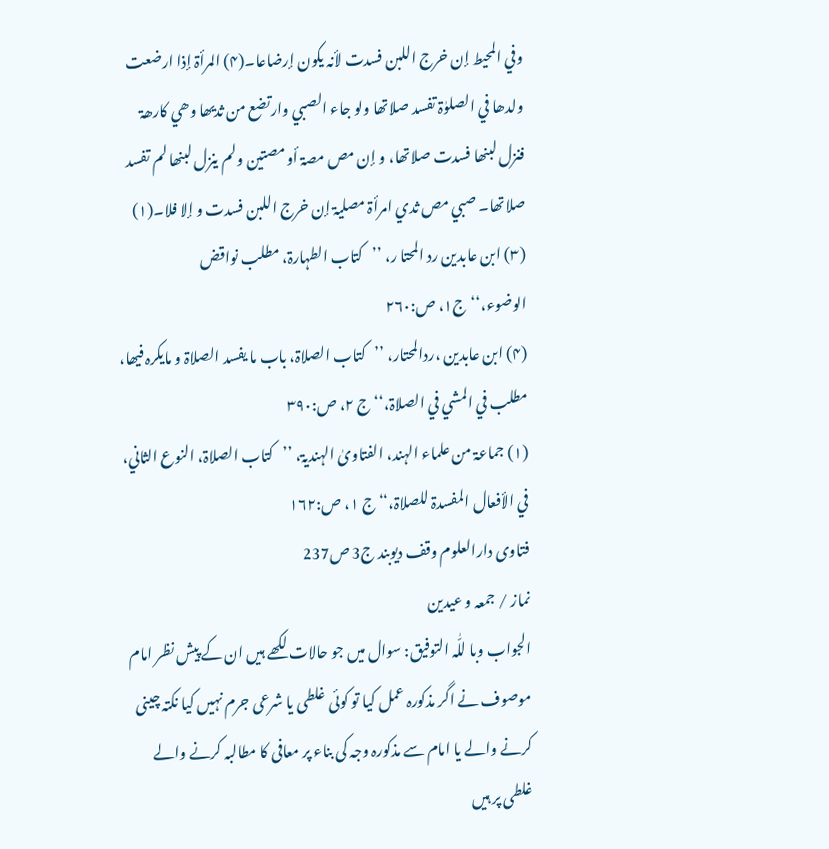وفي المحیط إن خرج اللبن فسدت لأنہ یکون إرضاعا۔(۴) المرأۃ إذا ارضعت ولدھا في الصلوٰۃ تفسد صلاتھا ولو جاء الصبي وارتضع من ثدیھا وھي کارھۃ فنزل لبنھا فسدت صلاتھا، و إن مص مصۃ أو مصتین ولم ینزل لبنھا لم تفسد صلاتھا۔ صبي مص ثدي امرأۃ مصلیۃ إن خرج اللبن فسدت و إلا فلا۔(۱)
(۳) ابن عابدین رد المحتا ر، ’’کتاب الطہارۃ، مطلب نواقض الوضوء،‘‘ج۱، ص:۲۶۰
(۴) ابن عابدین ،ردالمحتار، ’’کتاب الصلاۃ، باب ما یفسد الصلاۃ و مایکرہ فیھا، مطلب في المشي في الصلاۃ،‘‘ ج ۲، ص:۳۹۰
(۱) جماعۃ من علماء الہند، الفتاویٰ الہندیۃ، ’’کتاب الصلاۃ، النوع الثاني، في الأفعال المفسدۃ للصلاۃ،‘‘ ج ۱، ص:۱۶۲
فتاوی دارالعلوم وقف دیوبند ج3 ص237
نماز / جمعہ و عیدین
الجواب وبا للّٰہ التوفیق: سوال میں جو حالات لکھے ہیں ان کے پیش نظر امام موصوف نے اگر مذکورہ عمل کیا تو کوئی غلطی یا شرعی جرم نہیں کیا نکتہ چینی کرنے والے یا امام سے مذکورہ وجہ کی بناء پر معافی کا مطالبہ کرنے والے غلطی پر ہیں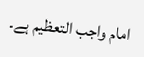امام واجب التعظیم ہے۔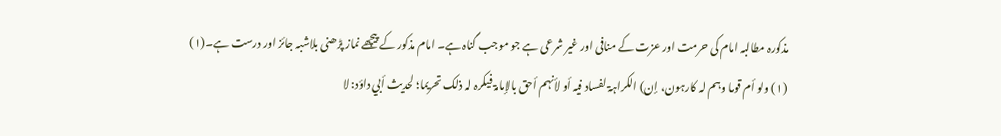مذکورہ مطالبہ امام کی حرمت اور عزت کے منافی اور غیر شرعی ہے جو موجب گناہ ہے۔ امام مذکور کے پیچھے نماز پڑھنی بلاشبہ جائز اور درست ہے۔(۱)
(۱) ولو أم قوما وہم لہ کارہون، إن) الکراہۃ لفساد فیہ أو لأنہم أحق بالإمامۃ فیکرہ لہ ذلک تحریما؛ لحدیث أبي داؤد: لا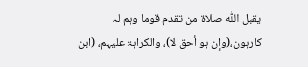یقبل اللّٰہ صلاۃ من تقدم قوما وہم لہ کارہون،(وإن ہو أحق لا)، والکراہۃ علیہم، (ابن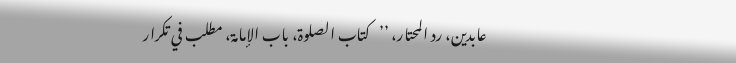عابدین، رد المحتار، ’’کتاب الصلوۃ، باب الإمامۃ، مطلب في تکرار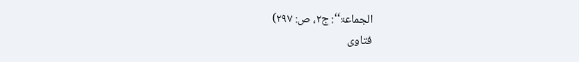الجماعۃ‘‘: ج۲، ص: ۲۹۷)
فتاوی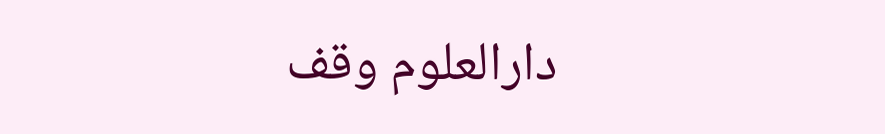دارالعلوم وقف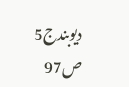دیوبندج5 ص97